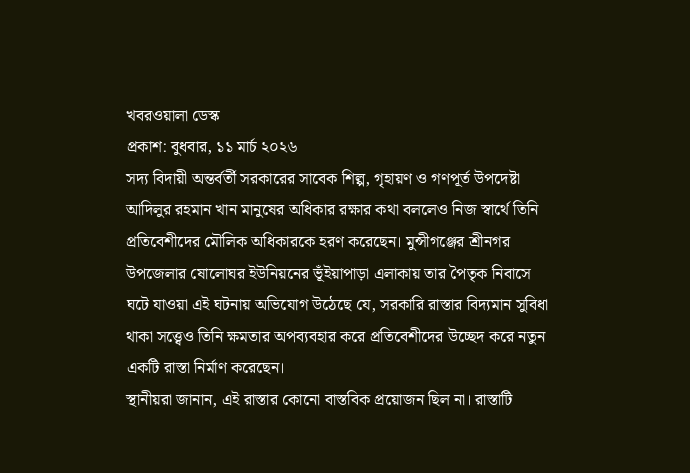খবরওয়ালা ডেস্ক
প্রকাশ: বুধবার, ১১ মার্চ ২০২৬
সদ্য বিদায়ী অন্তর্বর্তী সরকারের সাবেক শিল্প, গৃহায়ণ ও গণপূর্ত উপদেষ্টা আদিলুর রহমান খান মানুষের অধিকার রক্ষার কথা বললেও নিজ স্বার্থে তিনি প্রতিবেশীদের মৌলিক অধিকারকে হরণ করেছেন। মুন্সীগঞ্জের শ্রীনগর উপজেলার ষোলোঘর ইউনিয়নের ভূঁইয়াপাড়া এলাকায় তার পৈতৃক নিবাসে ঘটে যাওয়া এই ঘটনায় অভিযোগ উঠেছে যে, সরকারি রাস্তার বিদ্যমান সুবিধা থাকা সত্ত্বেও তিনি ক্ষমতার অপব্যবহার করে প্রতিবেশীদের উচ্ছেদ করে নতুন একটি রাস্তা নির্মাণ করেছেন।
স্থানীয়রা জানান, এই রাস্তার কোনো বাস্তবিক প্রয়োজন ছিল না। রাস্তাটি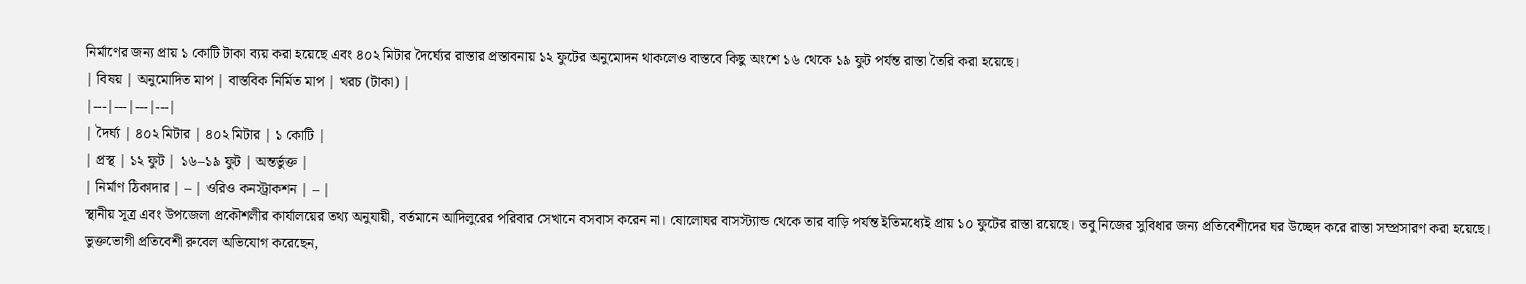নির্মাণের জন্য প্রায় ১ কোটি টাকা ব্যয় করা হয়েছে এবং ৪০২ মিটার দৈর্ঘ্যের রাস্তার প্রস্তাবনায় ১২ ফুটের অনুমোদন থাকলেও বাস্তবে কিছু অংশে ১৬ থেকে ১৯ ফুট পর্যন্ত রাস্তা তৈরি করা হয়েছে।
| বিষয় | অনুমোদিত মাপ | বাস্তবিক নির্মিত মাপ | খরচ (টাকা) |
|---|---|---|---|
| দৈর্ঘ্য | ৪০২ মিটার | ৪০২ মিটার | ১ কোটি |
| প্রস্থ | ১২ ফুট | ১৬–১৯ ফুট | অন্তর্ভুক্ত |
| নির্মাণ ঠিকাদার | – | ওরিও কনস্ট্রাকশন | – |
স্থানীয় সূত্র এবং উপজেলা প্রকৌশলীর কার্যালয়ের তথ্য অনুযায়ী, বর্তমানে আদিলুরের পরিবার সেখানে বসবাস করেন না। ষোলোঘর বাসস্ট্যান্ড থেকে তার বাড়ি পর্যন্ত ইতিমধ্যেই প্রায় ১০ ফুটের রাস্তা রয়েছে। তবু নিজের সুবিধার জন্য প্রতিবেশীদের ঘর উচ্ছেদ করে রাস্তা সম্প্রসারণ করা হয়েছে।
ভুক্তভোগী প্রতিবেশী রুবেল অভিযোগ করেছেন,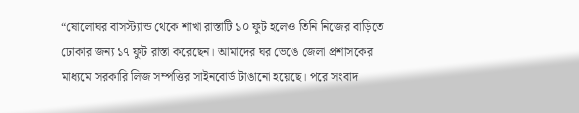“ষোলোঘর বাসস্ট্যান্ড থেকে শাখা রাস্তাটি ১০ ফুট হলেও তিনি নিজের বাড়িতে ঢোকার জন্য ১৭ ফুট রাস্তা করেছেন। আমাদের ঘর ভেঙে জেলা প্রশাসকের মাধ্যমে সরকারি লিজ সম্পত্তির সাইনবোর্ড টাঙানো হয়েছে। পরে সংবাদ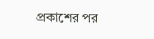প্রকাশের পর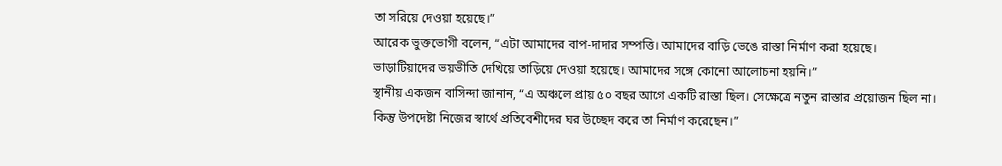তা সরিয়ে দেওয়া হয়েছে।”
আরেক ভুক্তভোগী বলেন, “এটা আমাদের বাপ-দাদার সম্পত্তি। আমাদের বাড়ি ভেঙে রাস্তা নির্মাণ করা হয়েছে। ভাড়াটিয়াদের ভয়ভীতি দেখিয়ে তাড়িয়ে দেওয়া হয়েছে। আমাদের সঙ্গে কোনো আলোচনা হয়নি।”
স্থানীয় একজন বাসিন্দা জানান, “এ অঞ্চলে প্রায় ৫০ বছর আগে একটি রাস্তা ছিল। সেক্ষেত্রে নতুন রাস্তার প্রয়োজন ছিল না। কিন্তু উপদেষ্টা নিজের স্বার্থে প্রতিবেশীদের ঘর উচ্ছেদ করে তা নির্মাণ করেছেন।”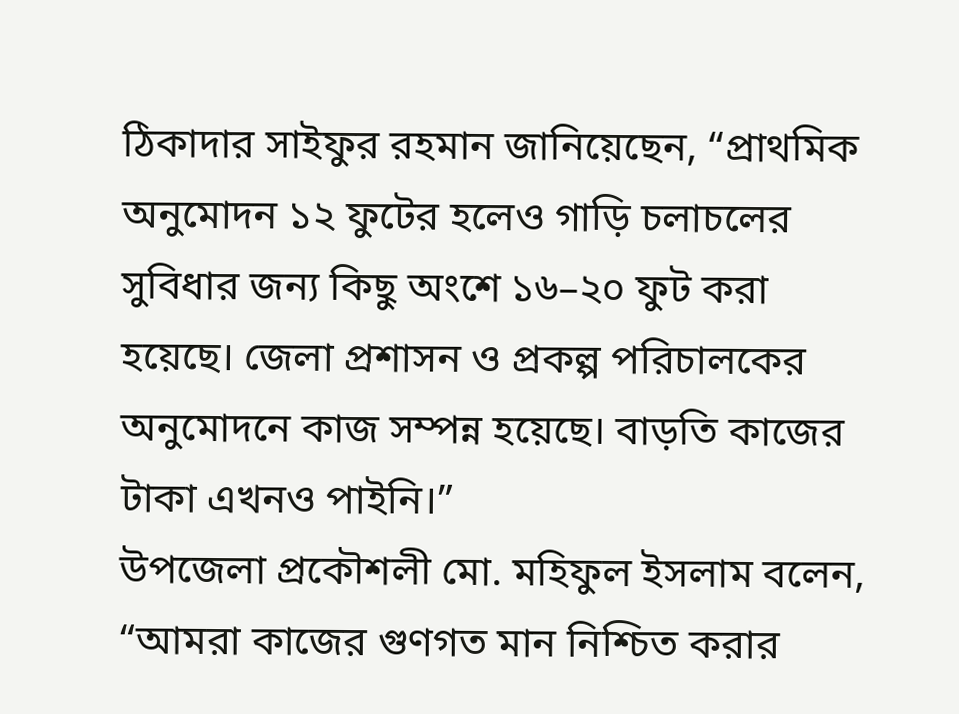ঠিকাদার সাইফুর রহমান জানিয়েছেন, “প্রাথমিক অনুমোদন ১২ ফুটের হলেও গাড়ি চলাচলের সুবিধার জন্য কিছু অংশে ১৬–২০ ফুট করা হয়েছে। জেলা প্রশাসন ও প্রকল্প পরিচালকের অনুমোদনে কাজ সম্পন্ন হয়েছে। বাড়তি কাজের টাকা এখনও পাইনি।”
উপজেলা প্রকৌশলী মো. মহিফুল ইসলাম বলেন, “আমরা কাজের গুণগত মান নিশ্চিত করার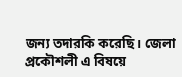জন্য তদারকি করেছি। জেলা প্রকৌশলী এ বিষয়ে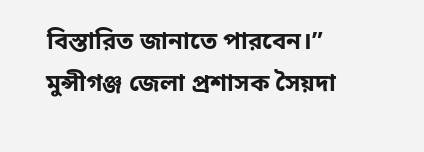বিস্তারিত জানাতে পারবেন।”
মুন্সীগঞ্জ জেলা প্রশাসক সৈয়দা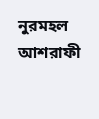নুরমহল আশরাফী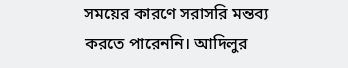সময়ের কারণে সরাসরি মন্তব্য করতে পারেননি। আদিলুর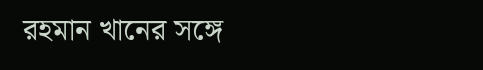রহমান খানের সঙ্গে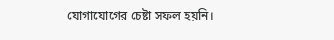যোগাযোগের চেষ্টা সফল হয়নি।